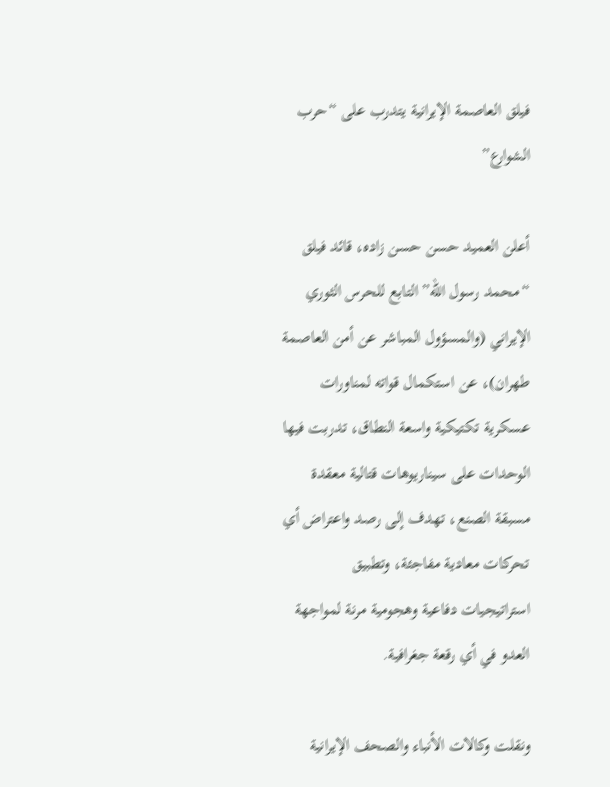فيلق العاصمة الإيرانية يتدرب على “حرب الشوارع”

أعلن العميد حسن حسن‌ زاده، قائد فيلق “محمد رسول الله” التابع للحرس الثوري الإيراني (والمسؤول المباشر عن أمن العاصمة طهران)، عن استكمال قواته لمناورات عسكرية تكتيكية واسعة النطاق، تدربت فيها الوحدات على سيناريوهات قتالية معقدة مسبقة الصنع، تهدف إلى رصد واعتراض أي تحركات معادية مفاجئة، وتطبيق استراتيجيات دفاعية وهجومية مرنة لمواجهة العدو في أي رقعة جغرافية.

ونقلت وكالات الأنباء والصحف الإيرانية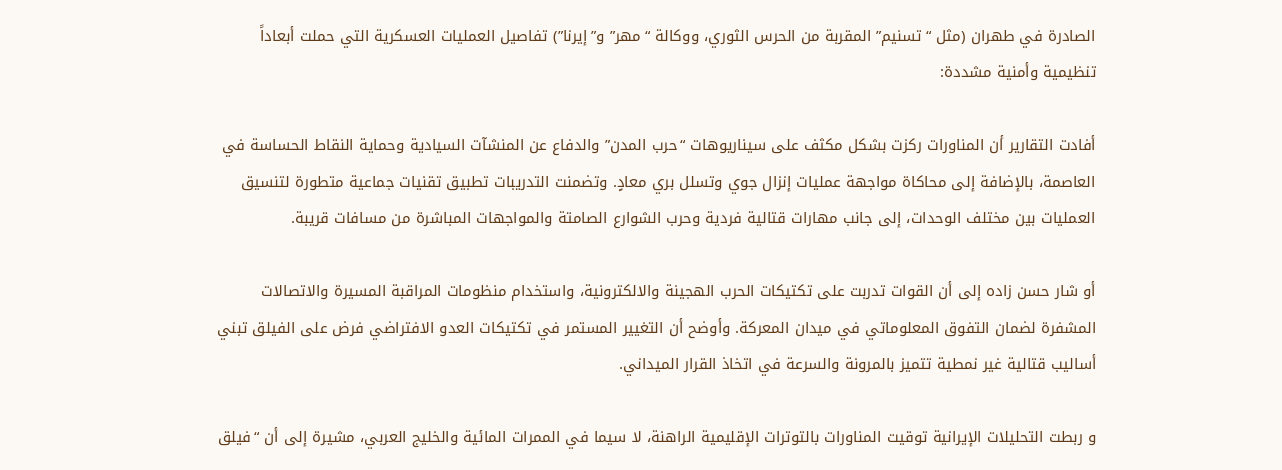الصادرة في طهران (مثل “تسنيم” المقربة من الحرس الثوري، ووكالة “مهر” و”إيرنا”) تفاصيل العمليات العسكرية التي حملت أبعاداً تنظيمية وأمنية مشددة:

أفادت التقارير أن المناورات ركزت بشكل مكثف على سيناريوهات “حرب المدن” والدفاع عن المنشآت السيادية وحماية النقاط الحساسة في العاصمة، بالإضافة إلى محاكاة مواجهة عمليات إنزال جوي وتسلل بري معادٍ. وتضمنت التدريبات تطبيق تقنيات جماعية متطورة لتنسيق العمليات بين مختلف الوحدات، إلى جانب مهارات قتالية فردية وحرب الشوارع الصامتة والمواجهات المباشرة من مسافات قريبة.

أو شار حسن‌ زاده إلى أن القوات تدربت على تكتيكات الحرب الهجينة والالكترونية، واستخدام منظومات المراقبة المسيرة والاتصالات المشفرة لضمان التفوق المعلوماتي في ميدان المعركة. وأوضح أن التغيير المستمر في تكتيكات العدو الافتراضي فرض على الفيلق تبني أساليب قتالية غير نمطية تتميز بالمرونة والسرعة في اتخاذ القرار الميداني.

و ربطت التحليلات الإيرانية توقيت المناورات بالتوترات الإقليمية الراهنة، لا سيما في الممرات المائية والخليج العربي، مشيرة إلى أن “فيلق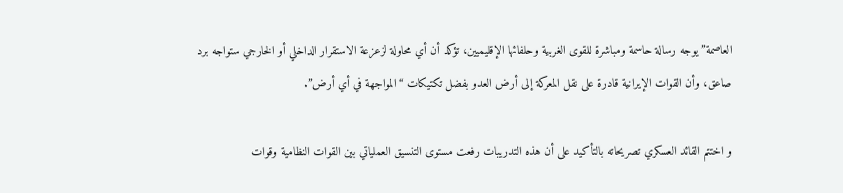العاصمة” يوجه رسالة حاسمة ومباشرة للقوى الغربية وحلفائها الإقليميين، تؤكد أن أي محاولة لزعزعة الاستقرار الداخلي أو الخارجي ستواجه برد صاعق، وأن القوات الإيرانية قادرة على نقل المعركة إلى أرض العدو بفضل تكتيكات “المواجهة في أي أرض”.

و اختتم القائد العسكري تصريحاته بالتأكيد على أن هذه التدريبات رفعت مستوى التنسيق العملياتي بين القوات النظامية وقوات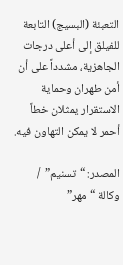التعبئة (البسيج) التابعة للفيلق إلى أعلى درجات الجاهزية، مشدداً على أن أمن طهران وحماية الاستقرار يمثلان خطاً أحمر لا يمكن التهاون فيه.

المصدر: “تسنيم”  / وكالة “مهر”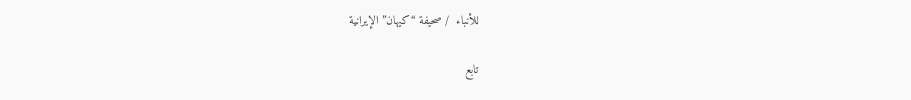للأنباء  / صحيفة “كيهان” الإيرانية

تابع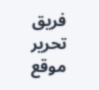فريق تحرير موقع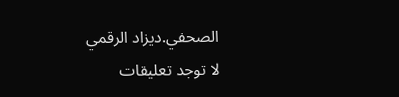الصحفي.ديزاد الرقمي
لا توجد تعليقات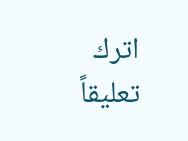اترك تعليقاً